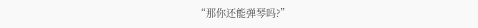“那你还能弹琴吗?”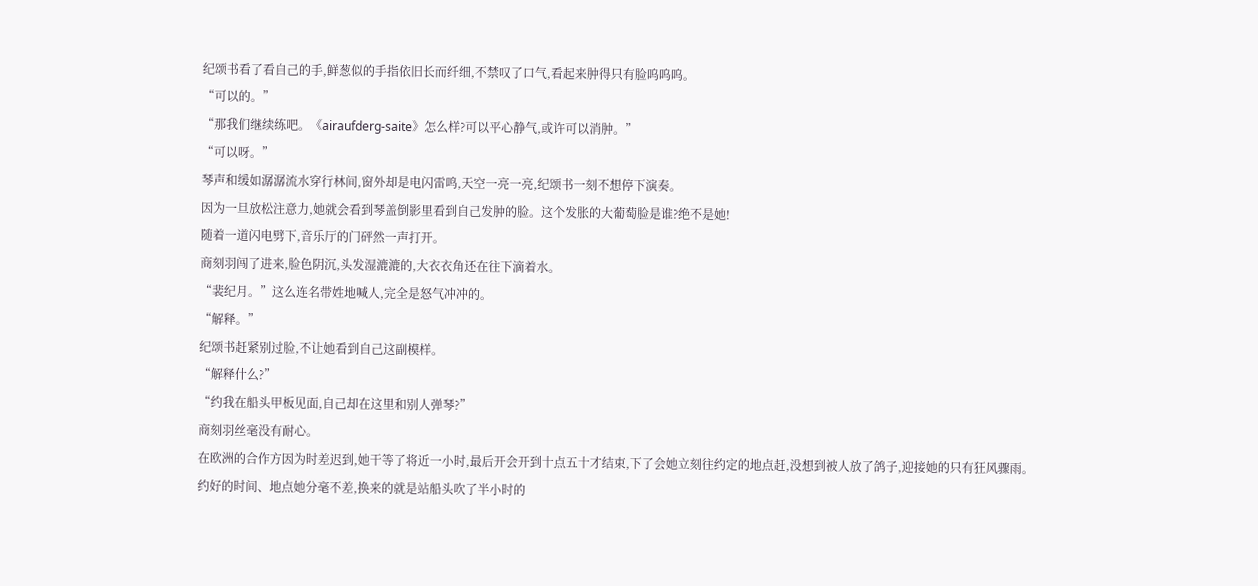纪颂书看了看自己的手,鲜葱似的手指依旧长而纤细,不禁叹了口气,看起来肿得只有脸呜呜呜。
“可以的。”
“那我们继续练吧。《airaufderg-saite》怎么样?可以平心静气,或许可以消肿。”
“可以呀。”
琴声和缓如潺潺流水穿行林间,窗外却是电闪雷鸣,天空一亮一亮,纪颂书一刻不想停下演奏。
因为一旦放松注意力,她就会看到琴盖倒影里看到自己发肿的脸。这个发胀的大葡萄脸是谁?绝不是她!
随着一道闪电劈下,音乐厅的门砰然一声打开。
商刻羽闯了进来,脸色阴沉,头发湿漉漉的,大衣衣角还在往下滴着水。
“裴纪月。”这么连名带姓地喊人,完全是怒气冲冲的。
“解释。”
纪颂书赶紧别过脸,不让她看到自己这副模样。
“解释什么?”
“约我在船头甲板见面,自己却在这里和别人弹琴?”
商刻羽丝毫没有耐心。
在欧洲的合作方因为时差迟到,她干等了将近一小时,最后开会开到十点五十才结束,下了会她立刻往约定的地点赶,没想到被人放了鸽子,迎接她的只有狂风骤雨。
约好的时间、地点她分毫不差,换来的就是站船头吹了半小时的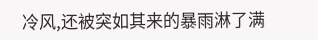冷风,还被突如其来的暴雨淋了满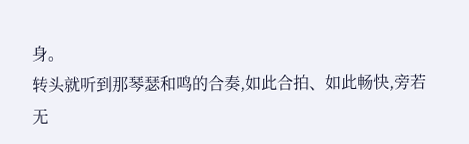身。
转头就听到那琴瑟和鸣的合奏,如此合拍、如此畅快,旁若无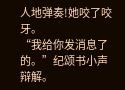人地弹奏!她咬了咬牙。
“我给你发消息了的。”纪颂书小声辩解。